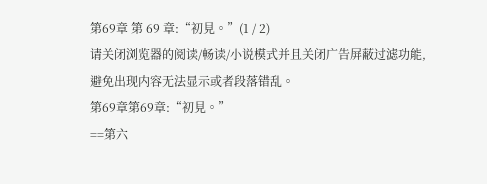第69章 第 69 章:“初見。”(1 / 2)
请关闭浏览器的阅读/畅读/小说模式并且关闭广告屏蔽过滤功能,避免出现内容无法显示或者段落错乱。
第69章第69章:“初見。”
==第六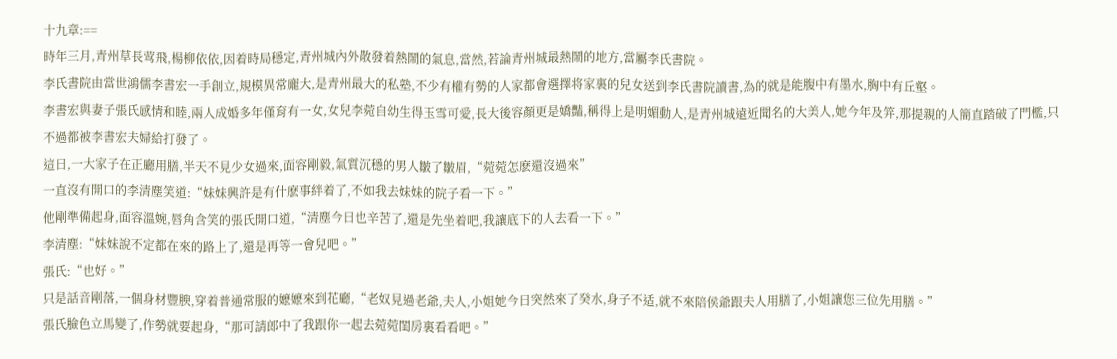十九章:==
時年三月,青州草長莺飛,楊柳依依,因着時局穩定,青州城內外散發着熱鬧的氣息,當然,若論青州城最熱鬧的地方,當屬李氏書院。
李氏書院由當世鴻儒李書宏一手創立,規模異常龐大,是青州最大的私塾,不少有權有勢的人家都會選擇将家裏的兒女送到李氏書院讀書,為的就是能腹中有墨水,胸中有丘壑。
李書宏與妻子張氏感情和睦,兩人成婚多年僅育有一女,女兒李菀自幼生得玉雪可愛,長大後容顏更是嬌豔,稱得上是明媚動人,是青州城遠近聞名的大美人,她今年及笄,那提親的人簡直踏破了門檻,只不過都被李書宏夫婦給打發了。
這日,一大家子在正廳用膳,半天不見少女過來,面容剛毅,氣質沉穩的男人皺了皺眉,“菀菀怎麽還沒過來”
一直沒有開口的李清塵笑道:“妹妹興許是有什麽事絆着了,不如我去妹妹的院子看一下。”
他剛準備起身,面容溫婉,唇角含笑的張氏開口道,“清塵今日也辛苦了,還是先坐着吧,我讓底下的人去看一下。”
李清塵:“妹妹說不定都在來的路上了,還是再等一會兒吧。”
張氏:“也好。”
只是話音剛落,一個身材豐腴,穿着普通常服的嬷嬷來到花廳,“老奴見過老爺,夫人,小姐她今日突然來了癸水,身子不适,就不來陪侯爺跟夫人用膳了,小姐讓您三位先用膳。”
張氏臉色立馬變了,作勢就要起身,“那可請郎中了我跟你一起去菀菀閨房裏看看吧。”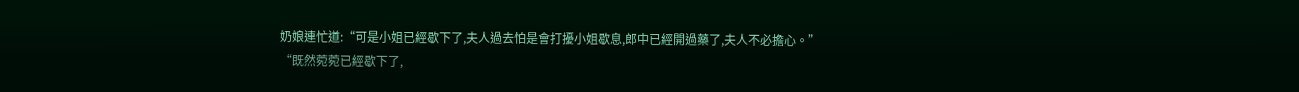奶娘連忙道:“可是小姐已經歇下了,夫人過去怕是會打擾小姐歇息,郎中已經開過藥了,夫人不必擔心。”
“既然菀菀已經歇下了,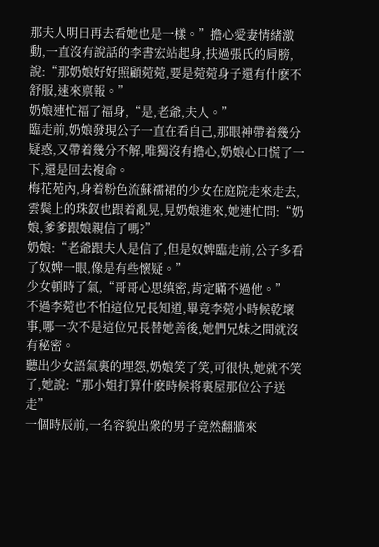那夫人明日再去看她也是一樣。”擔心愛妻情緒激動,一直沒有說話的李書宏站起身,扶過張氏的肩膀,說:“那奶娘好好照顧菀菀,要是菀菀身子還有什麽不舒服,速來禀報。”
奶娘連忙福了福身,“是,老爺,夫人。”
臨走前,奶娘發現公子一直在看自己,那眼神帶着幾分疑惑,又帶着幾分不解,唯獨沒有擔心,奶娘心口慌了一下,還是回去複命。
梅花苑內,身着粉色流蘇襦裙的少女在庭院走來走去,雲鬓上的珠釵也跟着亂晃,見奶娘進來,她連忙問:“奶娘,爹爹跟娘親信了嗎?”
奶娘:“老爺跟夫人是信了,但是奴婢臨走前,公子多看了奴婢一眼,像是有些懷疑。”
少女頓時了氣,“哥哥心思缜密,肯定瞞不過他。”
不過李菀也不怕這位兄長知道,畢竟李菀小時候乾壞事,哪一次不是這位兄長替她善後,她們兄妹之間就沒有秘密。
聽出少女語氣裏的埋怨,奶娘笑了笑,可很快,她就不笑了,她說:“那小姐打算什麽時候将裏屋那位公子送走”
一個時辰前,一名容貌出衆的男子竟然翻牆來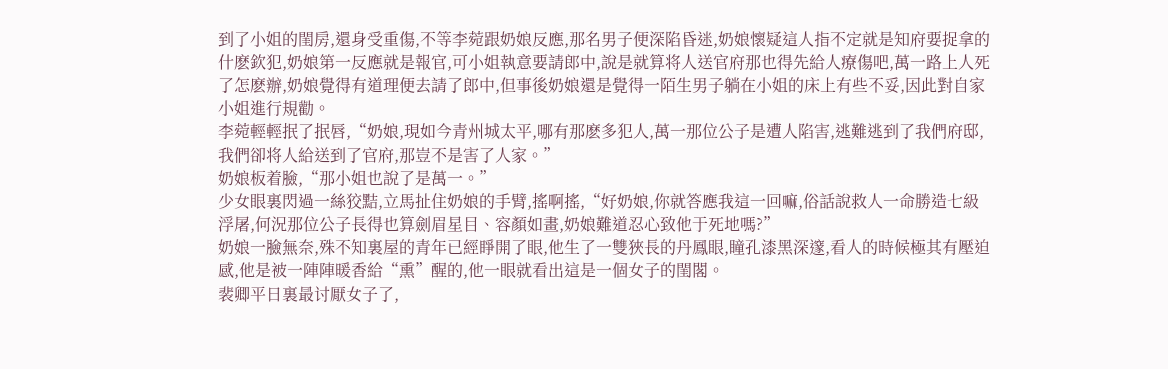到了小姐的閨房,還身受重傷,不等李菀跟奶娘反應,那名男子便深陷昏迷,奶娘懷疑這人指不定就是知府要捉拿的什麽欽犯,奶娘第一反應就是報官,可小姐執意要請郎中,說是就算将人送官府那也得先給人療傷吧,萬一路上人死了怎麽辦,奶娘覺得有道理便去請了郎中,但事後奶娘還是覺得一陌生男子躺在小姐的床上有些不妥,因此對自家小姐進行規勸。
李菀輕輕抿了抿唇,“奶娘,現如今青州城太平,哪有那麽多犯人,萬一那位公子是遭人陷害,逃難逃到了我們府邸,我們卻将人給送到了官府,那豈不是害了人家。”
奶娘板着臉,“那小姐也說了是萬一。”
少女眼裏閃過一絲狡黠,立馬扯住奶娘的手臂,搖啊搖,“好奶娘,你就答應我這一回嘛,俗話說救人一命勝造七級浮屠,何況那位公子長得也算劍眉星目、容顏如畫,奶娘難道忍心致他于死地嗎?”
奶娘一臉無奈,殊不知裏屋的青年已經睜開了眼,他生了一雙狹長的丹鳳眼,瞳孔漆黑深邃,看人的時候極其有壓迫感,他是被一陣陣暖香給“熏”醒的,他一眼就看出這是一個女子的閨閣。
裴卿平日裏最讨厭女子了,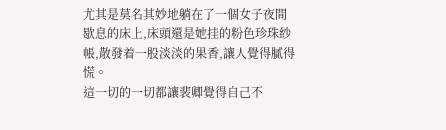尤其是莫名其妙地躺在了一個女子夜間歇息的床上,床頭還是她挂的粉色珍珠紗帳,散發着一股淡淡的果香,讓人覺得膩得慌。
這一切的一切都讓裴卿覺得自己不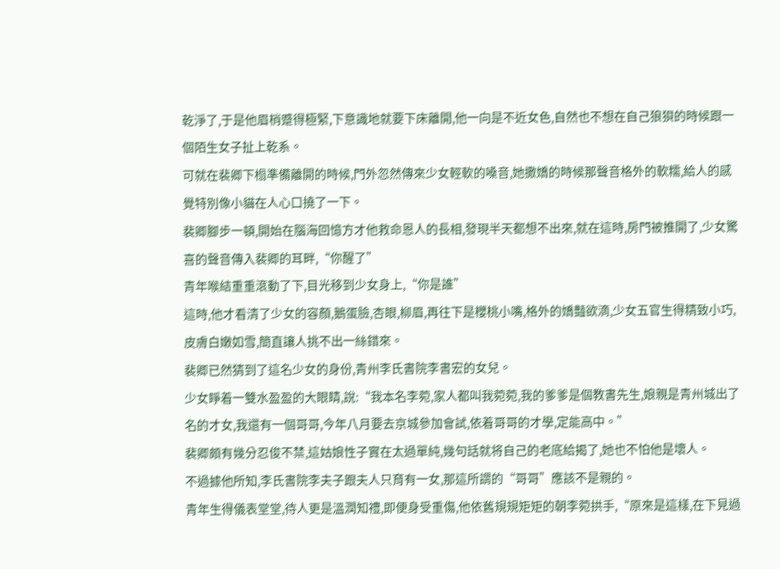乾淨了,于是他眉梢蹙得極緊,下意識地就要下床離開,他一向是不近女色,自然也不想在自己狼狽的時候跟一個陌生女子扯上乾系。
可就在裴卿下榻準備離開的時候,門外忽然傳來少女輕軟的嗓音,她撒嬌的時候那聲音格外的軟糯,給人的感覺特別像小貓在人心口撓了一下。
裴卿腳步一頓,開始在腦海回憶方才他救命恩人的長相,發現半天都想不出來,就在這時,房門被推開了,少女驚喜的聲音傳入裴卿的耳畔,“你醒了”
青年喉結重重滾動了下,目光移到少女身上,“你是誰”
這時,他才看清了少女的容顏,鵝蛋臉,杏眼,柳眉,再往下是櫻桃小嘴,格外的嬌豔欲滴,少女五官生得精致小巧,皮膚白嫩如雪,簡直讓人挑不出一絲錯來。
裴卿已然猜到了這名少女的身份,青州李氏書院李書宏的女兒。
少女睜着一雙水盈盈的大眼睛,說:“我本名李菀,家人都叫我菀菀,我的爹爹是個教書先生,娘親是青州城出了名的才女,我還有一個哥哥,今年八月要去京城參加會試,依着哥哥的才學,定能高中。”
裴卿頗有幾分忍俊不禁,這姑娘性子實在太過單純,幾句話就将自己的老底給揭了,她也不怕他是壞人。
不過據他所知,李氏書院李夫子跟夫人只育有一女,那這所謂的“哥哥”應該不是親的。
青年生得儀表堂堂,待人更是溫潤知禮,即便身受重傷,他依舊規規矩矩的朝李菀拱手,“原來是這樣,在下見過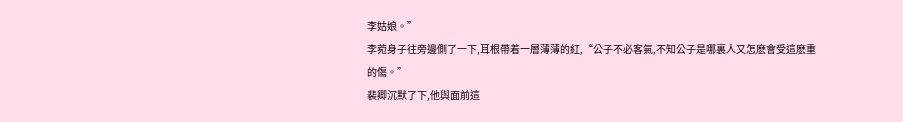李姑娘。”
李菀身子往旁邊側了一下,耳根帶着一層薄薄的紅,“公子不必客氣,不知公子是哪裏人又怎麽會受這麽重的傷。”
裴卿沉默了下,他與面前這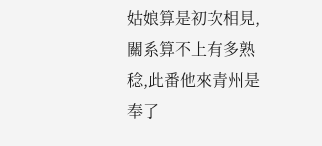姑娘算是初次相見,關系算不上有多熟稔,此番他來青州是奉了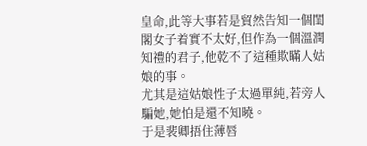皇命,此等大事若是貿然告知一個閨閣女子着實不太好,但作為一個溫潤知禮的君子,他乾不了這種欺瞞人姑娘的事。
尤其是這姑娘性子太過單純,若旁人騙她,她怕是還不知曉。
于是裴卿捂住薄唇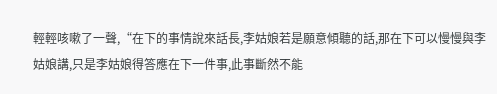輕輕咳嗽了一聲,“在下的事情說來話長,李姑娘若是願意傾聽的話,那在下可以慢慢與李姑娘講,只是李姑娘得答應在下一件事,此事斷然不能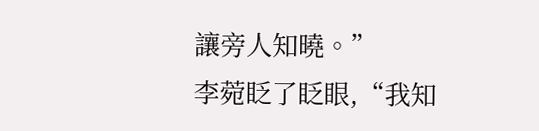讓旁人知曉。”
李菀眨了眨眼,“我知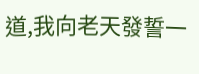道,我向老天發誓一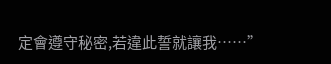定會遵守秘密,若違此誓就讓我……”